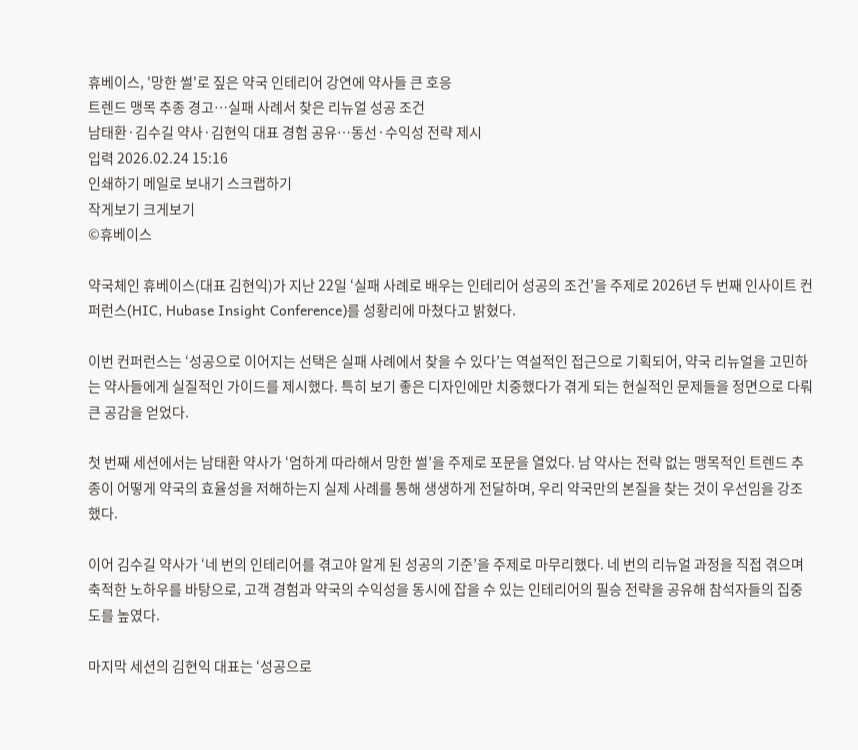휴베이스, '망한 썰'로 짚은 약국 인테리어 강연에 약사들 큰 호응
트렌드 맹목 추종 경고…실패 사례서 찾은 리뉴얼 성공 조건
남태환·김수길 약사·김현익 대표 경험 공유…동선·수익성 전략 제시
입력 2026.02.24 15:16
인쇄하기 메일로 보내기 스크랩하기
작게보기 크게보기
©휴베이스

약국체인 휴베이스(대표 김현익)가 지난 22일 ‘실패 사례로 배우는 인테리어 성공의 조건’을 주제로 2026년 두 번째 인사이트 컨퍼런스(HIC, Hubase Insight Conference)를 성황리에 마쳤다고 밝혔다.

이번 컨퍼런스는 ‘성공으로 이어지는 선택은 실패 사례에서 찾을 수 있다’는 역설적인 접근으로 기획되어, 약국 리뉴얼을 고민하는 약사들에게 실질적인 가이드를 제시했다. 특히 보기 좋은 디자인에만 치중했다가 겪게 되는 현실적인 문제들을 정면으로 다뤄 큰 공감을 얻었다.

첫 번째 세션에서는 남태환 약사가 ‘엄하게 따라해서 망한 썰’을 주제로 포문을 열었다. 남 약사는 전략 없는 맹목적인 트렌드 추종이 어떻게 약국의 효율성을 저해하는지 실제 사례를 통해 생생하게 전달하며, 우리 약국만의 본질을 찾는 것이 우선임을 강조했다.

이어 김수길 약사가 ‘네 번의 인테리어를 겪고야 알게 된 성공의 기준’을 주제로 마무리했다. 네 번의 리뉴얼 과정을 직접 겪으며 축적한 노하우를 바탕으로, 고객 경험과 약국의 수익성을 동시에 잡을 수 있는 인테리어의 필승 전략을 공유해 참석자들의 집중도를 높였다.

마지막 세션의 김현익 대표는 ‘성공으로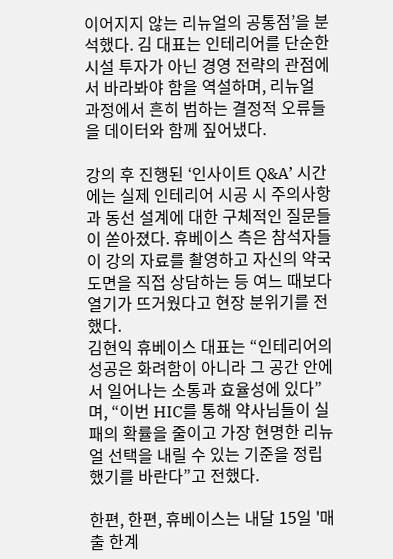이어지지 않는 리뉴얼의 공통점’을 분석했다. 김 대표는 인테리어를 단순한 시설 투자가 아닌 경영 전략의 관점에서 바라봐야 함을 역설하며, 리뉴얼 과정에서 흔히 범하는 결정적 오류들을 데이터와 함께 짚어냈다.

강의 후 진행된 ‘인사이트 Q&A’ 시간에는 실제 인테리어 시공 시 주의사항과 동선 설계에 대한 구체적인 질문들이 쏟아졌다. 휴베이스 측은 참석자들이 강의 자료를 촬영하고 자신의 약국 도면을 직접 상담하는 등 여느 때보다 열기가 뜨거웠다고 현장 분위기를 전했다.
김현익 휴베이스 대표는 “인테리어의 성공은 화려함이 아니라 그 공간 안에서 일어나는 소통과 효율성에 있다”며, “이번 HIC를 통해 약사님들이 실패의 확률을 줄이고 가장 현명한 리뉴얼 선택을 내릴 수 있는 기준을 정립했기를 바란다”고 전했다.

한편, 한편, 휴베이스는 내달 15일 '매출 한계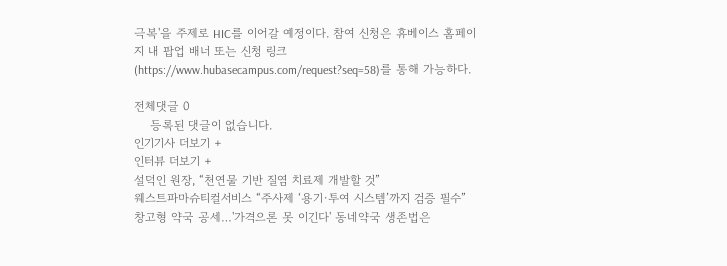극복'을 주제로 HIC를 이어갈 예정이다. 참여 신청은 휴베이스 홈페이지 내 팝업 배너 또는 신청 링크(https://www.hubasecampus.com/request?seq=58)를 통해 가능하다.

전체댓글 0
    등록된 댓글이 없습니다.
인기기사 더보기 +
인터뷰 더보기 +
설덕인 원장, “천연물 기반 질염 치료제 개발할 것”
웨스트파마슈티컬서비스 “주사제 ‘용기·투여 시스템’까지 검증 필수”
창고형 약국 공세…'가격으론 못 이긴다' 동네약국 생존법은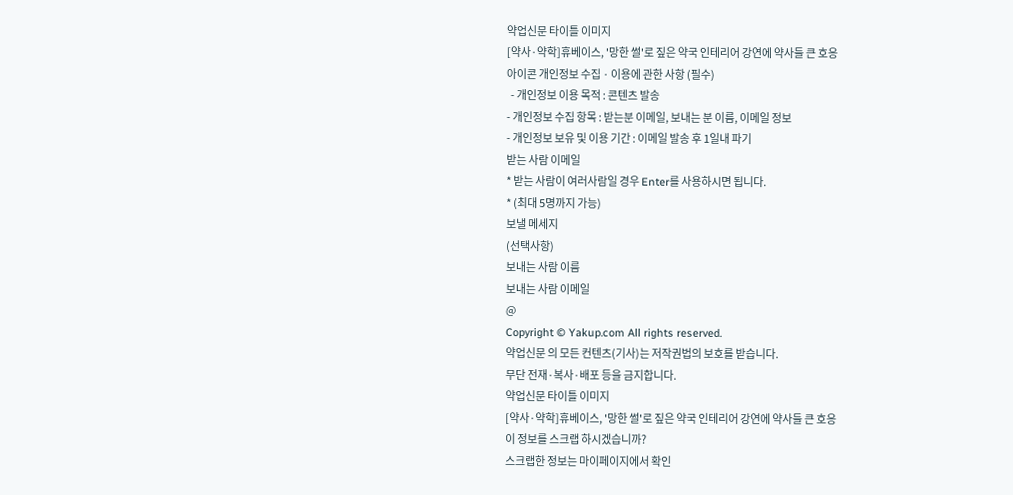약업신문 타이틀 이미지
[약사·약학]휴베이스, '망한 썰'로 짚은 약국 인테리어 강연에 약사들 큰 호응
아이콘 개인정보 수집 · 이용에 관한 사항 (필수)
  - 개인정보 이용 목적 : 콘텐츠 발송
- 개인정보 수집 항목 : 받는분 이메일, 보내는 분 이름, 이메일 정보
- 개인정보 보유 및 이용 기간 : 이메일 발송 후 1일내 파기
받는 사람 이메일
* 받는 사람이 여러사람일 경우 Enter를 사용하시면 됩니다.
* (최대 5명까지 가능)
보낼 메세지
(선택사항)
보내는 사람 이름
보내는 사람 이메일
@
Copyright © Yakup.com All rights reserved.
약업신문 의 모든 컨텐츠(기사)는 저작권법의 보호를 받습니다.
무단 전재·복사·배포 등을 금지합니다.
약업신문 타이틀 이미지
[약사·약학]휴베이스, '망한 썰'로 짚은 약국 인테리어 강연에 약사들 큰 호응
이 정보를 스크랩 하시겠습니까?
스크랩한 정보는 마이페이지에서 확인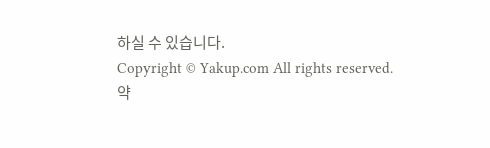하실 수 있습니다.
Copyright © Yakup.com All rights reserved.
약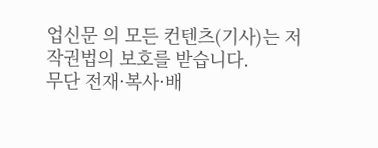업신문 의 모든 컨텐츠(기사)는 저작권법의 보호를 받습니다.
무단 전재·복사·배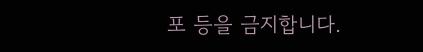포 등을 금지합니다.